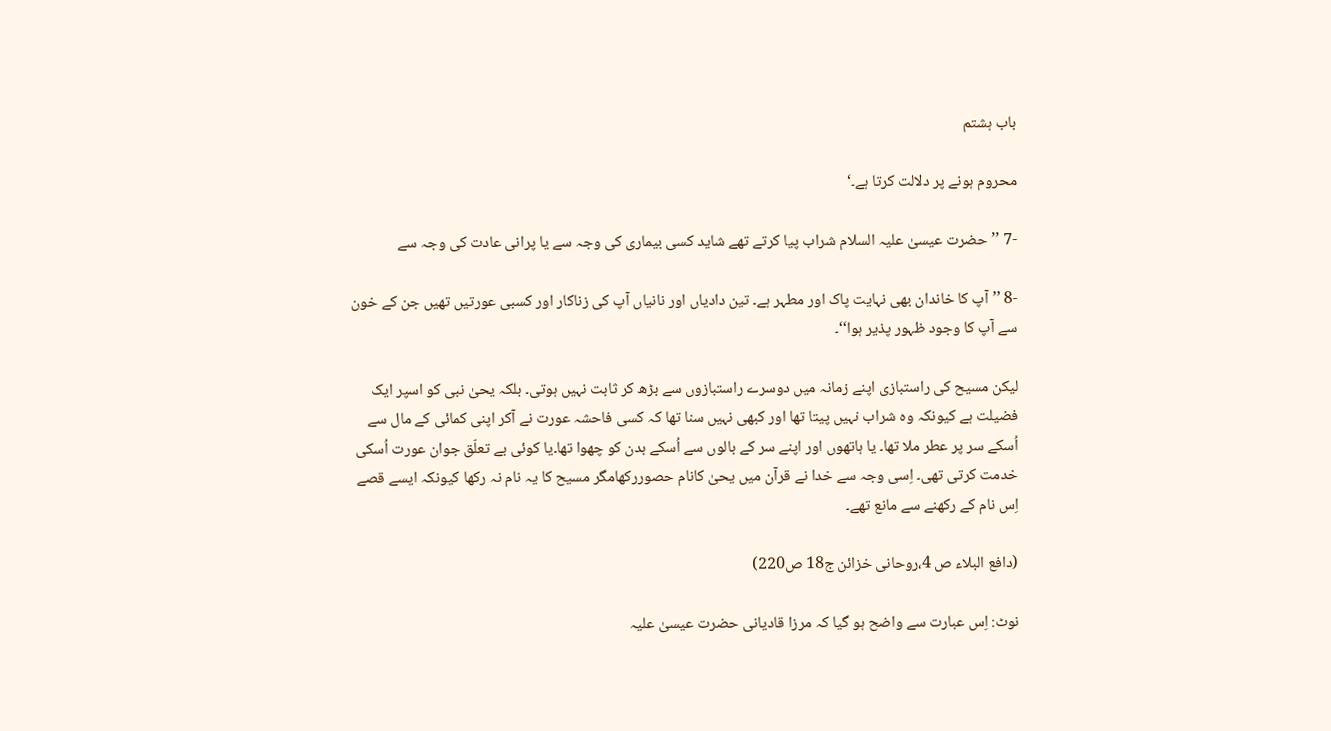باب ہشتم

محروم ہونے پر دلالت کرتا ہے۔‘

-7 ’’حضرت عیسیٰ علیہ السلام شراب پیا کرتے تھے شاید کسی بیماری کی وجہ سے یا پرانی عادت کی وجہ سے

-8 ’’آپ کا خاندان بھی نہایت پاک اور مطہر ہے۔ تین دادیاں اور نانیاں آپ کی زناکار اور کسبی عورتیں تھیں جن کے خون سے آپ کا وجود ظہور پذیر ہوا‘‘۔

لیکن مسیح کی راستبازی اپنے زمانہ میں دوسرے راستبازوں سے بڑھ کر ثابت نہیں ہوتی۔ بلکہ یحیٰ نبی کو اسپر ایک فضیلت ہے کیونکہ وہ شراب نہیں پیتا تھا اور کبھی نہیں سنا تھا کہ کسی فاحشہ عورت نے آکر اپنی کمائی کے مال سے اُسکے سر پر عطر ملا تھا۔ یا ہاتھوں اور اپنے سر کے بالوں سے اُسکے بدن کو چھوا تھا۔یا کوئی بے تعلّق جوان عورت اُسکی خدمت کرتی تھی۔ اِسی وجہ سے خدا نے قرآن میں یحیٰ کانام حصوررکھامگر مسیح کا یہ نام نہ رکھا کیونکہ ایسے قصے اِس نام کے رکھنے سے مانع تھے۔

(دافع البلاء ص 4،روحانی خزائن ج18 ص220)

نوٹ: اِس عبارت سے واضح ہو گیا کہ مرزا قادیانی حضرت عیسیٰ علیہ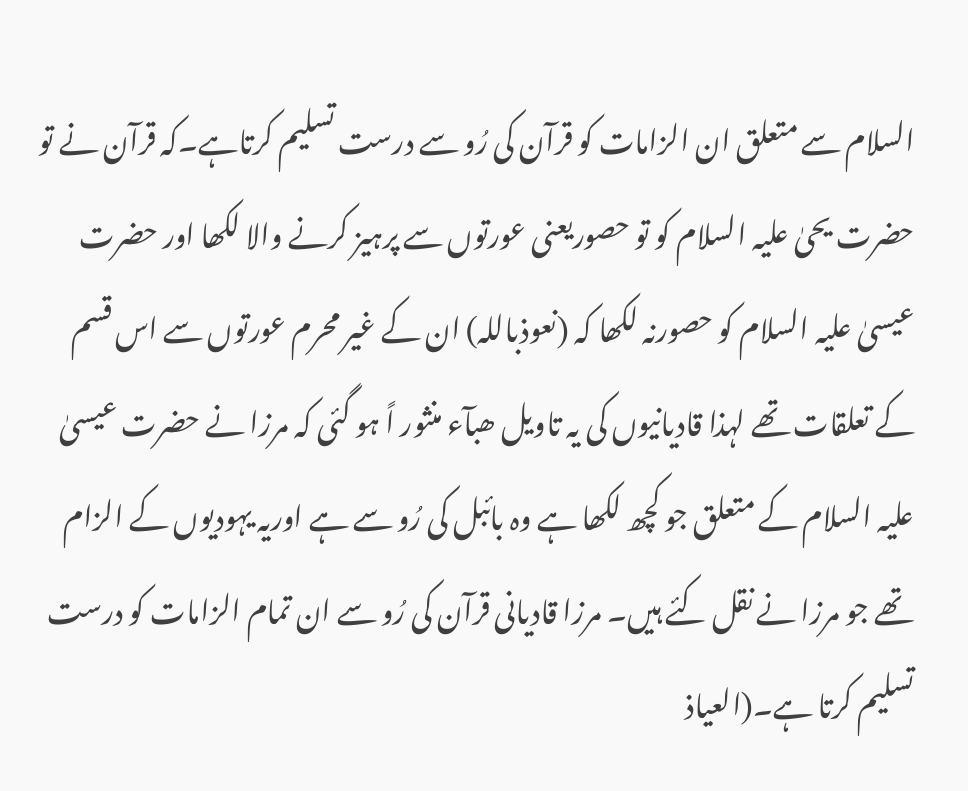السلام سے متعلق ان الزامات کو قرآن کی رُو سے درست تسلیم کرتاہے۔کہ قرآن نے تو حضرت یحیٰ علیہ السلام کو تو حصوریعنی عورتوں سے پرہیز کرنے والا لکھا اور حضرت عیسیٰ علیہ السلام کو حصورنہ لکھا کہ (نعوذباللہ) ان کے غیر محرم عورتوں سے اس قسم کے تعلقات تھے لہذا قادیانیوں کی یہ تاویل ھبآء منثور اً ہو گئی کہ مرزا نے حضرت عیسیٰ علیہ السلام کے متعلق جو کچھ لکھا ہے وہ بائبل کی رُو سے ہے اوریہ یہودیوں کے الزام تھے جو مرزا نے نقل کئے ہیں۔ مرزا قادیانی قرآن کی رُو سے ان تمام الزامات کو درست تسلیم کرتا ہے۔(العیاذ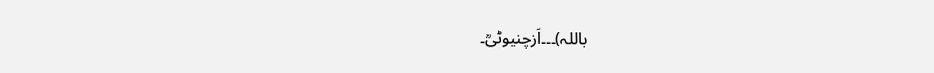باللہ)۔۔۔اَزچنیوٹیؒ۔